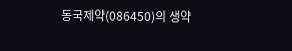동국제약(086450)의 생약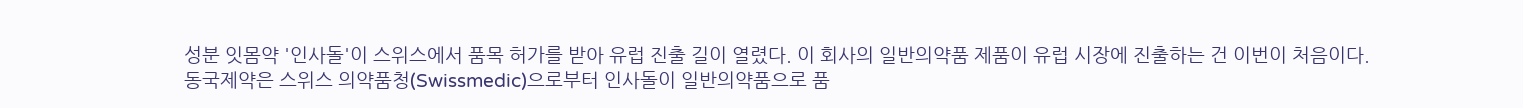성분 잇몸약 '인사돌'이 스위스에서 품목 허가를 받아 유럽 진출 길이 열렸다. 이 회사의 일반의약품 제품이 유럽 시장에 진출하는 건 이번이 처음이다.
동국제약은 스위스 의약품청(Swissmedic)으로부터 인사돌이 일반의약품으로 품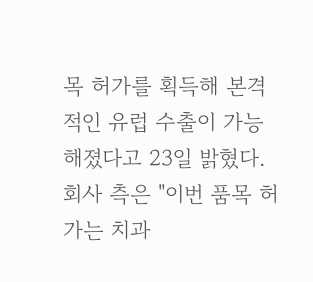목 허가를 획득해 본격적인 유럽 수출이 가능해졌다고 23일 밝혔다. 회사 측은 "이번 품목 허가는 치과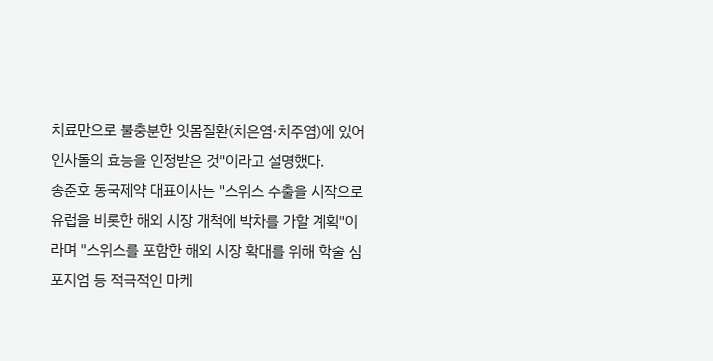치료만으로 불충분한 잇몸질환(치은염·치주염)에 있어 인사돌의 효능을 인정받은 것"이라고 설명했다.
송준호 동국제약 대표이사는 "스위스 수출을 시작으로 유럽을 비롯한 해외 시장 개척에 박차를 가할 계획"이라며 "스위스를 포함한 해외 시장 확대를 위해 학술 심포지엄 등 적극적인 마케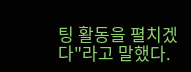팅 활동을 펼치겠다"라고 말했다.